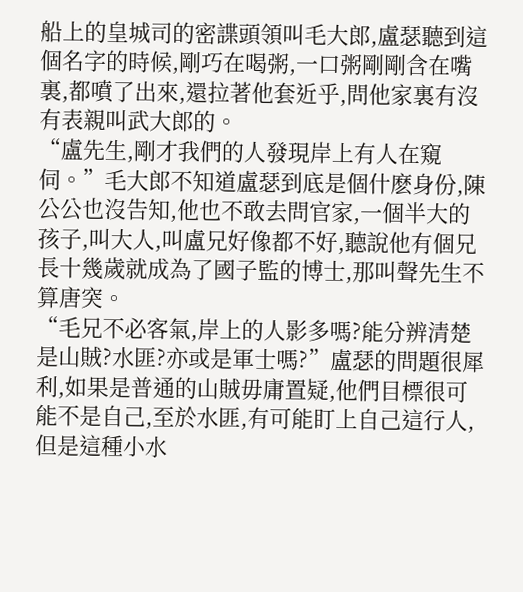船上的皇城司的密諜頭領叫毛大郎,盧瑟聽到這個名字的時候,剛巧在喝粥,一口粥剛剛含在嘴裏,都噴了出來,還拉著他套近乎,問他家裏有沒有表親叫武大郎的。
“盧先生,剛才我們的人發現岸上有人在窺伺。”毛大郎不知道盧瑟到底是個什麽身份,陳公公也沒告知,他也不敢去問官家,一個半大的孩子,叫大人,叫盧兄好像都不好,聽說他有個兄長十幾歲就成為了國子監的博士,那叫聲先生不算唐突。
“毛兄不必客氣,岸上的人影多嗎?能分辨清楚是山賊?水匪?亦或是軍士嗎?”盧瑟的問題很犀利,如果是普通的山賊毋庸置疑,他們目標很可能不是自己,至於水匪,有可能盯上自己這行人,但是這種小水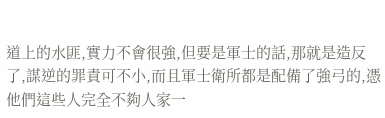道上的水匪,實力不會很強,但要是軍士的話,那就是造反了,謀逆的罪責可不小,而且軍士衛所都是配備了強弓的,憑他們這些人完全不夠人家一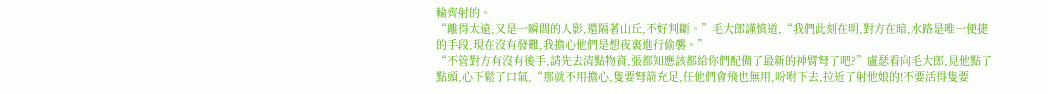輪齊射的。
“離得太遠,又是一瞬間的人影,還隔著山丘,不好判斷。”毛大郎謹慎道,“我們此刻在明,對方在暗,水路是唯一便捷的手段,現在沒有發難,我擔心他們是想夜裏進行偷襲。”
“不管對方有沒有後手,請先去清點物資,張都知應該都給你們配備了最新的神臂弩了吧?”盧瑟看向毛大郎,見他點了點頭,心下鬆了口氣,“那就不用擔心,隻要弩箭充足,任他們會飛也無用,吩咐下去,拉近了射他娘的!不要活得隻要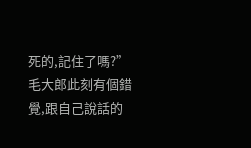死的,記住了嗎?”
毛大郎此刻有個錯覺,跟自己說話的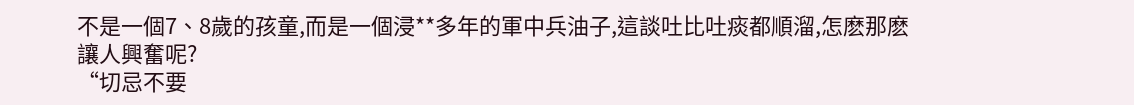不是一個7、8歲的孩童,而是一個浸**多年的軍中兵油子,這談吐比吐痰都順溜,怎麽那麽讓人興奮呢?
“切忌不要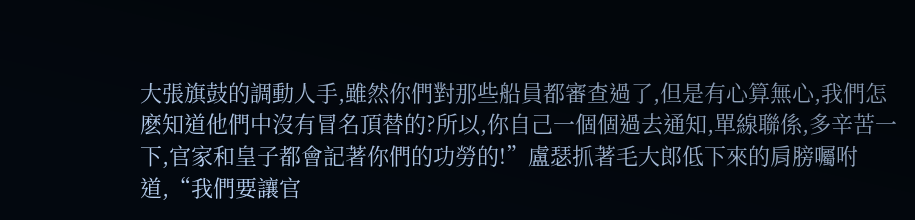大張旗鼓的調動人手,雖然你們對那些船員都審查過了,但是有心算無心,我們怎麽知道他們中沒有冒名頂替的?所以,你自己一個個過去通知,單線聯係,多辛苦一下,官家和皇子都會記著你們的功勞的!”盧瑟抓著毛大郎低下來的肩膀囑咐道,“我們要讓官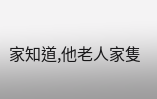家知道,他老人家隻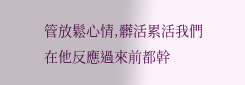管放鬆心情,髒活累活我們在他反應過來前都幹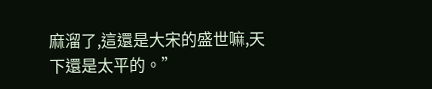麻溜了,這還是大宋的盛世嘛,天下還是太平的。”